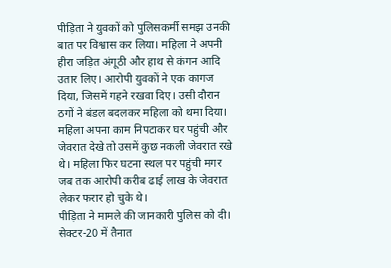पीड़िता ने युवकों को पुलिसकर्मी समझ उनकी बात पर विश्वास कर लिया। महिला ने अपनी हीरा जड़ित अंगूठी और हाथ से कंगन आदि उतार लिए। आरोपी युवकों ने एक कागज दिया, जिसमें गहने रखवा दिए। उसी दौरान ठगों ने बंडल बदलकर महिला को थमा दिया। महिला अपना काम निपटाकर घर पहुंची और जेवरात देखे तो उसमें कुछ नकली जेवरात रखे थे। महिला फिर घटना स्थल पर पहुंची मगर जब तक आरोपी करीब ढाई लाख के जेवरात लेकर फरार हो चुके थे।
पीड़िता ने मामले की जानकारी पुलिस को दी। सेक्टर-20 में तैनात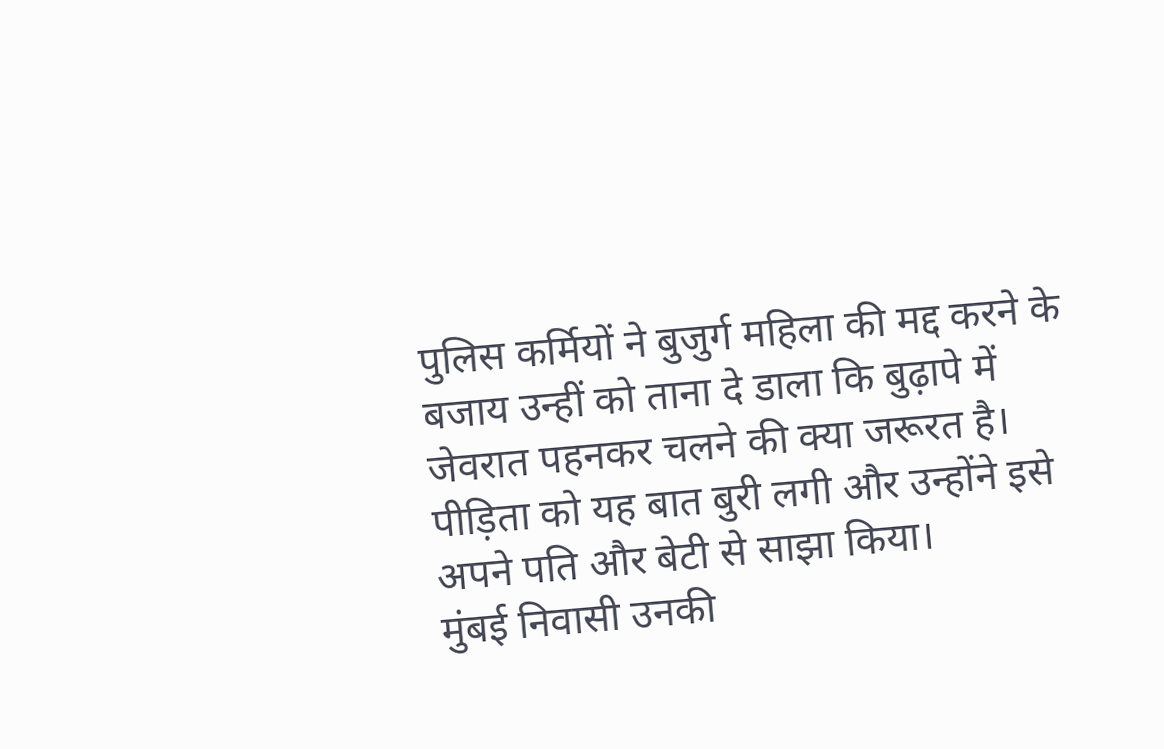पुलिस कर्मियों ने बुजुर्ग महिला की मद्द करने के बजाय उन्हीं को ताना दे डाला कि बुढ़ापे में जेवरात पहनकर चलने की क्या जरूरत है। पीड़िता को यह बात बुरी लगी और उन्होंने इसे अपने पति और बेटी से साझा किया।
मुंबई निवासी उनकी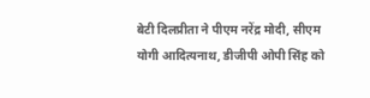बेटी दिलप्रीता ने पीएम नरेंद्र मोदी, सीएम योगी आदित्यनाथ, डीजीपी ओपी सिंह को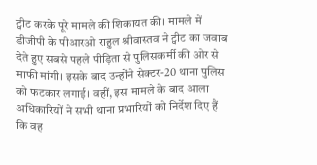ट्वीट करके पूरे मामले की शिकायत की। मामले में डीजीपी के पीआरओ राहुल श्रीवास्तव ने ट्वीट का जवाब देते हुए सबसे पहले पीड़िता से पुलिसकर्मी की ओर से माफी मांगी। इसके बाद उन्होंने सेक्टर-20 थाना पुलिस को फटकार लगाई। वहीं, इस मामले के बाद आला अधिकारियों ने सभी थाना प्रभारियों को निर्देश दिए हैं कि वह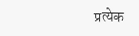प्रत्येक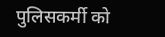पुलिसकर्मी को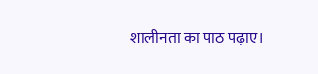शालीनता का पाठ पढ़ाए।